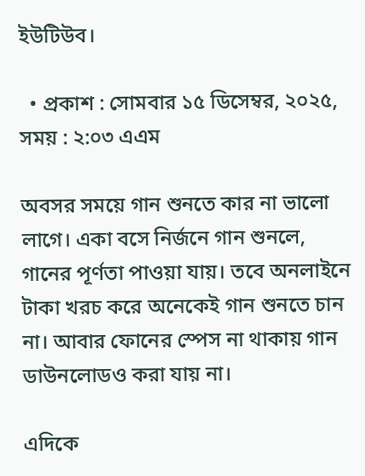ইউটিউব।

  • প্রকাশ : সোমবার ১৫ ডিসেম্বর, ২০২৫, সময় : ২:০৩ এএম

অবসর সময়ে গান শুনতে কার না ভালো লাগে। একা বসে নির্জনে গান শুনলে, গানের পূর্ণতা পাওয়া যায়। তবে অনলাইনে টাকা খরচ করে অনেকেই গান শুনতে চান না। আবার ফোনের স্পেস না থাকায় গান ডাউনলোডও করা যায় না।

এদিকে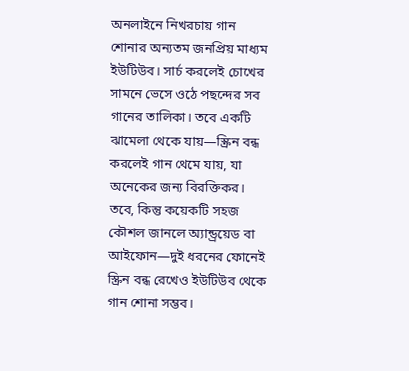অনলাইনে নিখরচায় গান শোনার অন্যতম জনপ্রিয় মাধ্যম ইউটিউব। সার্চ করলেই চোখের সামনে ভেসে ওঠে পছন্দের সব গানের তালিকা। তবে একটি ঝামেলা থেকে যায়—স্ক্রিন বন্ধ করলেই গান থেমে যায়, যা অনেকের জন্য বিরক্তিকর। তবে, কিন্তু কয়েকটি সহজ কৌশল জানলে অ্যান্ড্রয়েড বা আইফোন—দুই ধরনের ফোনেই স্ক্রিন বন্ধ রেখেও ইউটিউব থেকে গান শোনা সম্ভব।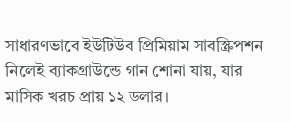সাধারণভাবে ইউটিউব প্রিমিয়াম সাবস্ক্রিপশন নিলেই ব্যাকগ্রাউন্ডে গান শোনা যায়, যার মাসিক খরচ প্রায় ১২ ডলার।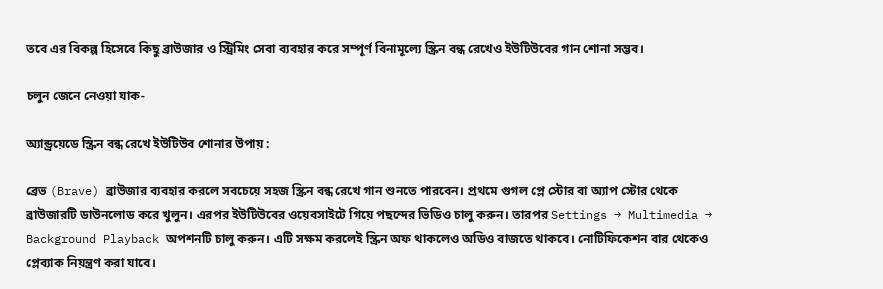তবে এর বিকল্প হিসেবে কিছু ব্রাউজার ও স্ট্রিমিং সেবা ব্যবহার করে সম্পূর্ণ বিনামূল্যে স্ক্রিন বন্ধ রেখেও ইউটিউবের গান শোনা সম্ভব।

চলুন জেনে নেওয়া যাক-

অ্যান্ড্রয়েডে স্ক্রিন বন্ধ রেখে ইউটিউব শোনার উপায় :

ব্রেভ (Brave) ব্রাউজার ব্যবহার করলে সবচেয়ে সহজ স্ক্রিন বন্ধ রেখে গান শুনতে পারবেন। প্রথমে গুগল প্লে স্টোর বা অ্যাপ স্টোর থেকে ব্রাউজারটি ডাউনলোড করে খুলুন। এরপর ইউটিউবের ওয়েবসাইটে গিয়ে পছন্দের ভিডিও চালু করুন। তারপর Settings → Multimedia → Background Playback অপশনটি চালু করুন। এটি সক্ষম করলেই স্ক্রিন অফ থাকলেও অডিও বাজতে থাকবে। নোটিফিকেশন বার থেকেও প্লেব্যাক নিয়ন্ত্রণ করা যাবে।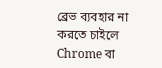ব্রেভ ব্যবহার না করতে চাইলে Chrome বা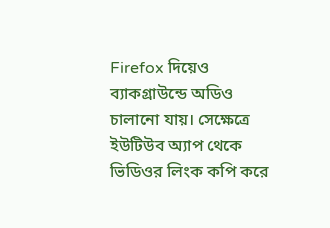Firefox দিয়েও ব্যাকগ্রাউন্ডে অডিও চালানো যায়। সেক্ষেত্রে ইউটিউব অ্যাপ থেকে ভিডিওর লিংক কপি করে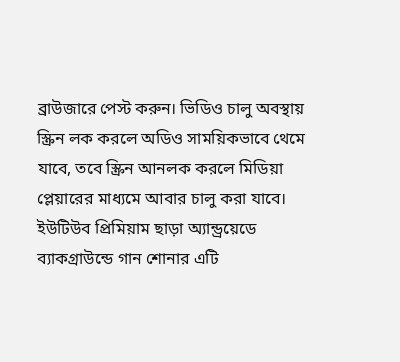ব্রাউজারে পেস্ট করুন। ভিডিও চালু অবস্থায় স্ক্রিন লক করলে অডিও সাময়িকভাবে থেমে যাবে, তবে স্ক্রিন আনলক করলে মিডিয়া প্লেয়ারের মাধ্যমে আবার চালু করা যাবে। ইউটিউব প্রিমিয়াম ছাড়া অ্যান্ড্রয়েডে ব্যাকগ্রাউন্ডে গান শোনার এটি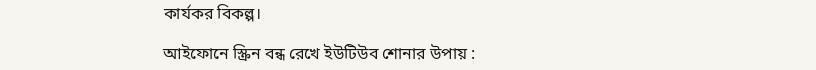কার্যকর বিকল্প।

আইফোনে স্ক্রিন বন্ধ রেখে ইউটিউব শোনার উপায় :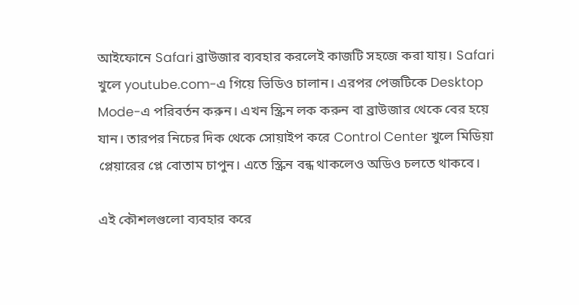আইফোনে Safari ব্রাউজার ব্যবহার করলেই কাজটি সহজে করা যায়। Safari খুলে youtube.com-এ গিয়ে ভিডিও চালান। এরপর পেজটিকে Desktop Mode-এ পরিবর্তন করুন। এখন স্ক্রিন লক করুন বা ব্রাউজার থেকে বের হয়ে যান। তারপর নিচের দিক থেকে সোয়াইপ করে Control Center খুলে মিডিয়া প্লেয়ারের প্লে বোতাম চাপুন। এতে স্ক্রিন বন্ধ থাকলেও অডিও চলতে থাকবে।

এই কৌশলগুলো ব্যবহার করে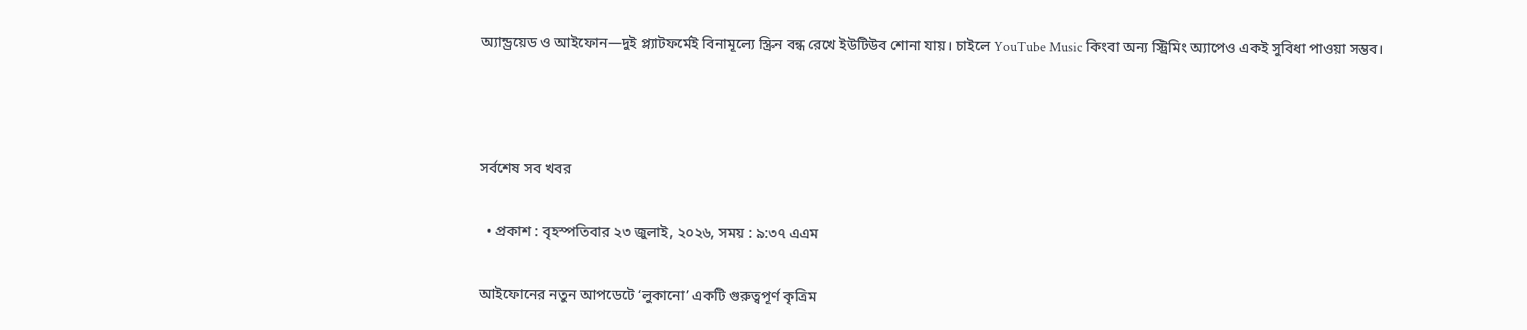অ্যান্ড্রয়েড ও আইফোন—দুই প্ল্যাটফর্মেই বিনামূল্যে স্ক্রিন বন্ধ রেখে ইউটিউব শোনা যায়। চাইলে YouTube Music কিংবা অন্য স্ট্রিমিং অ্যাপেও একই সুবিধা পাওয়া সম্ভব।



সর্বশেষ সব খবর

  • প্রকাশ : বৃহস্পতিবার ২৩ জুলাই, ২০২৬, সময় : ৯:৩৭ এএম

আইফোনের নতুন আপডেটে ‘লুকানো’ একটি গুরুত্বপূর্ণ কৃত্রিম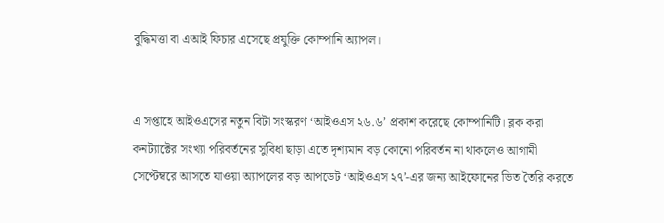বুদ্ধিমত্তা বা এআই ফিচার এসেছে প্রযুক্তি কোম্পানি অ্যাপল।


এ সপ্তাহে আইওএসের নতুন বিটা সংস্করণ ‘আইওএস ২৬.৬’ প্রকাশ করেছে কোম্পানিটি। ব্লক করা কনট্যাক্টের সংখ্যা পরিবর্তনের সুবিধা ছাড়া এতে দৃশ্যমান বড় কোনো পরিবর্তন না থাকলেও আগামী সেপ্টেম্বরে আসতে যাওয়া অ্যাপলের বড় আপডেট ‘আইওএস ২৭’-এর জন্য আইফোনের ভিত তৈরি করতে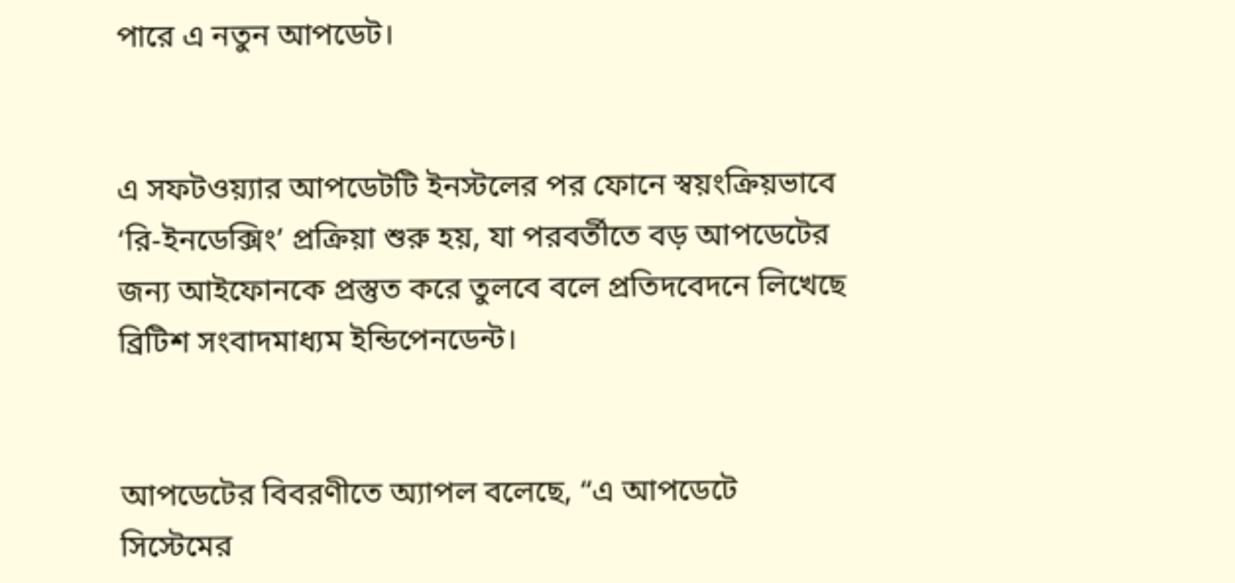পারে এ নতুন আপডেট।


এ সফটওয়্যার আপডেটটি ইনস্টলের পর ফোনে স্বয়ংক্রিয়ভাবে ‘রি-ইনডেক্সিং’ প্রক্রিয়া শুরু হয়, যা পরবর্তীতে বড় আপডেটের জন্য আইফোনকে প্রস্তুত করে তুলবে বলে প্রতিদবেদনে লিখেছে ব্রিটিশ সংবাদমাধ্যম ইন্ডিপেনডেন্ট।


আপডেটের বিবরণীতে অ্যাপল বলেছে, “এ আপডেটে সিস্টেমের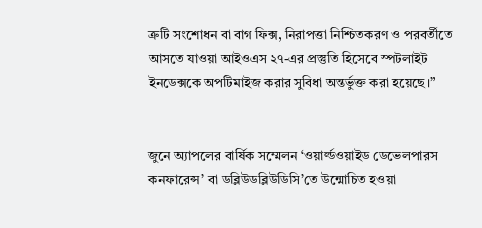ত্রুটি সংশোধন বা বাগ ফিক্স, নিরাপত্তা নিশ্চিতকরণ ও পরবর্তীতে আসতে যাওয়া আইওএস ২৭-এর প্রস্তুতি হিসেবে স্পটলাইট ইনডেক্সকে অপটিমাইজ করার সুবিধা অন্তর্ভুক্ত করা হয়েছে।”


জুনে অ্যাপলের বার্ষিক সম্মেলন ‘ওয়ার্ল্ডওয়াইড ডেভেলপারস কনফারেন্স’ বা ডব্লিউডব্লিউডিসি’তে উন্মোচিত হওয়া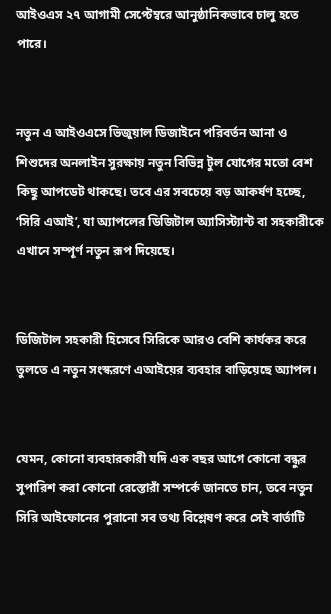আইওএস ২৭ আগামী সেপ্টেম্বরে আনুষ্ঠানিকভাবে চালু হতে পারে।


নতুন এ আইওএসে ভিজুয়াল ডিজাইনে পরিবর্তন আনা ও শিশুদের অনলাইন সুরক্ষায় নতুন বিভিন্ন টুল যোগের মতো বেশ কিছু আপডেট থাকছে। তবে এর সবচেয়ে বড় আকর্ষণ হচ্ছে, ‘সিরি এআই’, যা অ্যাপলের ডিজিটাল অ্যাসিস্ট্যান্ট বা সহকারীকে এখানে সম্পূর্ণ নতুন রূপ দিয়েছে।


ডিজিটাল সহকারী হিসেবে সিরিকে আরও বেশি কার্যকর করে তুলতে এ নতুন সংস্করণে এআইয়ের ব্যবহার বাড়িয়েছে অ্যাপল।


যেমন, কোনো ব্যবহারকারী যদি এক বছর আগে কোনো বন্ধুর সুপারিশ করা কোনো রেস্তোরাঁ সম্পর্কে জানতে চান, তবে নতুন সিরি আইফোনের পুরানো সব তথ্য বিশ্লেষণ করে সেই বার্তাটি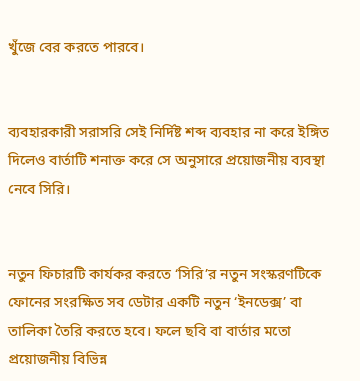খুঁজে বের করতে পারবে।


ব্যবহারকারী সরাসরি সেই নির্দিষ্ট শব্দ ব্যবহার না করে ইঙ্গিত দিলেও বার্তাটি শনাক্ত করে সে অনুসারে প্রয়োজনীয় ব্যবস্থা নেবে সিরি।


নতুন ফিচারটি কার্যকর করতে ‘সিরি’র নতুন সংস্করণটিকে ফোনের সংরক্ষিত সব ডেটার একটি নতুন ‘ইনডেক্স’ বা তালিকা তৈরি করতে হবে। ফলে ছবি বা বার্তার মতো প্রয়োজনীয় বিভিন্ন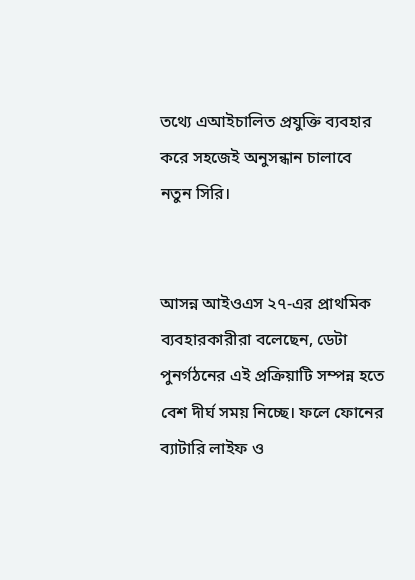তথ্যে এআইচালিত প্রযুক্তি ব্যবহার করে সহজেই অনুসন্ধান চালাবে নতুন সিরি।


আসন্ন আইওএস ২৭-এর প্রাথমিক ব্যবহারকারীরা বলেছেন, ডেটা পুনর্গঠনের এই প্রক্রিয়াটি সম্পন্ন হতে বেশ দীর্ঘ সময় নিচ্ছে। ফলে ফোনের ব্যাটারি লাইফ ও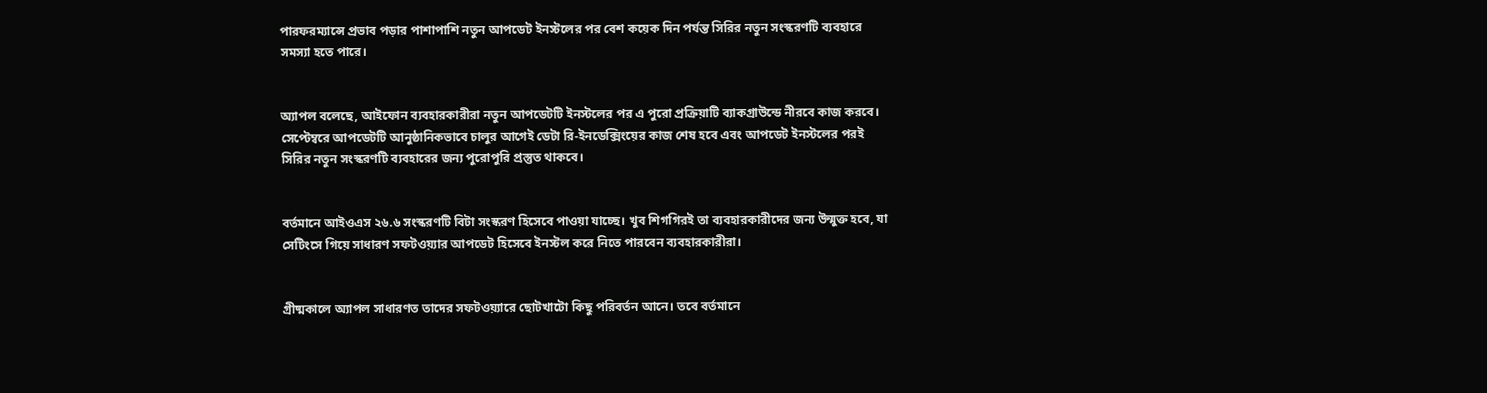পারফরম্যান্সে প্রভাব পড়ার পাশাপাশি নতুন আপডেট ইনস্টলের পর বেশ কয়েক দিন পর্যন্ত সিরির নতুন সংস্করণটি ব্যবহারে সমস্যা হতে পারে।


অ্যাপল বলেছে, আইফোন ব্যবহারকারীরা নতুন আপডেটটি ইনস্টলের পর এ পুরো প্রক্রিয়াটি ব্যাকগ্রাউন্ডে নীরবে কাজ করবে। সেপ্টেম্বরে আপডেটটি আনুষ্ঠানিকভাবে চালুর আগেই ডেটা রি-ইনডেক্সিংয়ের কাজ শেষ হবে এবং আপডেট ইনস্টলের পরই সিরির নতুন সংস্করণটি ব্যবহারের জন্য পুরোপুরি প্রস্তুত থাকবে।


বর্তমানে আইওএস ২৬.৬ সংস্করণটি বিটা সংস্করণ হিসেবে পাওয়া যাচ্ছে। খুব শিগগিরই তা ব্যবহারকারীদের জন্য উন্মুক্ত হবে, যা সেটিংসে গিয়ে সাধারণ সফটওয়্যার আপডেট হিসেবে ইনস্টল করে নিতে পারবেন ব্যবহারকারীরা।


গ্রীষ্মকালে অ্যাপল সাধারণত তাদের সফটওয়্যারে ছোটখাটো কিছু পরিবর্তন আনে। তবে বর্তমানে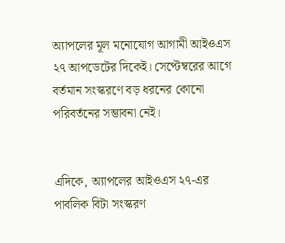অ্যাপলের মূল মনোযোগ আগামী আইওএস ২৭ আপডেটের দিকেই। সেপ্টেম্বরের আগে বর্তমান সংস্করণে বড় ধরনের কোনো পরিবর্তনের সম্ভাবনা নেই।


এদিকে, অ্যাপলের আইওএস ২৭-এর পাবলিক বিটা সংস্করণ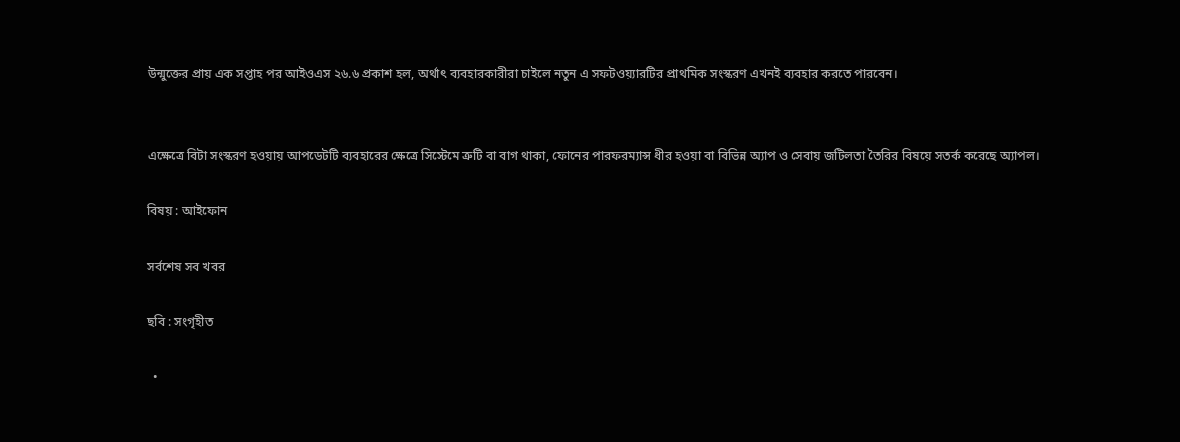উন্মুক্তের প্রায় এক সপ্তাহ পর আইওএস ২৬.৬ প্রকাশ হল, অর্থাৎ ব্যবহারকারীরা চাইলে নতুন এ সফটওয়্যারটির প্রাথমিক সংস্করণ এখনই ব্যবহার করতে পারবেন।


এক্ষেত্রে বিটা সংস্করণ হওয়ায় আপডেটটি ব্যবহারের ক্ষেত্রে সিস্টেমে ত্রুটি বা বাগ থাকা, ফোনের পারফরম্যান্স ধীর হওয়া বা বিভিন্ন অ্যাপ ও সেবায় জটিলতা তৈরির বিষয়ে সতর্ক করেছে অ্যাপল।

বিষয় : আইফোন

সর্বশেষ সব খবর

ছবি : সংগৃহীত

  •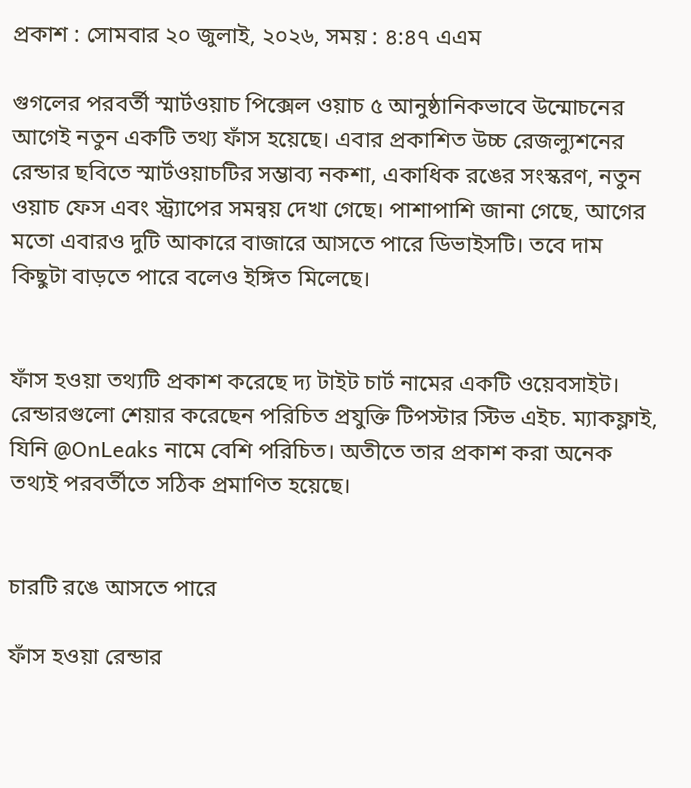প্রকাশ : সোমবার ২০ জুলাই, ২০২৬, সময় : ৪:৪৭ এএম

গুগলের পরবর্তী স্মার্টওয়াচ পিক্সেল ওয়াচ ৫ আনুষ্ঠানিকভাবে উন্মোচনের আগেই নতুন একটি তথ্য ফাঁস হয়েছে। এবার প্রকাশিত উচ্চ রেজল্যুশনের রেন্ডার ছবিতে স্মার্টওয়াচটির সম্ভাব্য নকশা, একাধিক রঙের সংস্করণ, নতুন ওয়াচ ফেস এবং স্ট্র্যাপের সমন্বয় দেখা গেছে। পাশাপাশি জানা গেছে, আগের মতো এবারও দুটি আকারে বাজারে আসতে পারে ডিভাইসটি। তবে দাম কিছুটা বাড়তে পারে বলেও ইঙ্গিত মিলেছে।


ফাঁস হওয়া তথ্যটি প্রকাশ করেছে দ্য টাইট চার্ট নামের একটি ওয়েবসাইট। রেন্ডারগুলো শেয়ার করেছেন পরিচিত প্রযুক্তি টিপস্টার স্টিভ এইচ. ম্যাকফ্লাই, যিনি @OnLeaks নামে বেশি পরিচিত। অতীতে তার প্রকাশ করা অনেক তথ্যই পরবর্তীতে সঠিক প্রমাণিত হয়েছে।


চারটি রঙে আসতে পারে

ফাঁস হওয়া রেন্ডার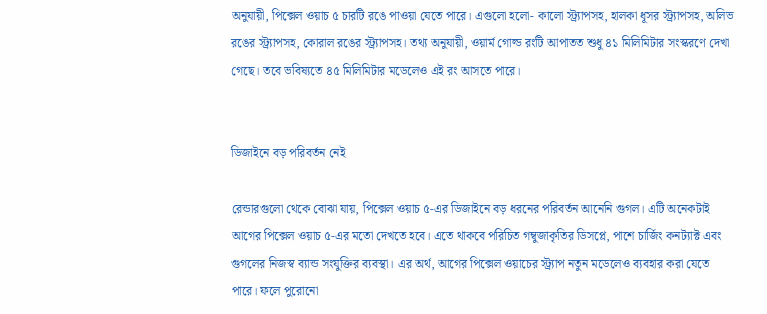অনুযায়ী, পিক্সেল ওয়াচ ৫ চারটি রঙে পাওয়া যেতে পারে। এগুলো হলো- কালো স্ট্র্যাপসহ, হালকা ধূসর স্ট্র্যাপসহ, অলিভ রঙের স্ট্র্যাপসহ, কোরাল রঙের স্ট্র্যাপসহ। তথ্য অনুযায়ী, ওয়ার্ম গোল্ড রংটি আপাতত শুধু ৪১ মিলিমিটার সংস্করণে দেখা গেছে। তবে ভবিষ্যতে ৪৫ মিলিমিটার মডেলেও এই রং আসতে পারে।


ডিজাইনে বড় পরিবর্তন নেই

রেন্ডারগুলো থেকে বোঝা যায়, পিক্সেল ওয়াচ ৫-এর ডিজাইনে বড় ধরনের পরিবর্তন আনেনি গুগল। এটি অনেকটাই আগের পিক্সেল ওয়াচ ৫-এর মতো দেখতে হবে। এতে থাকবে পরিচিত গম্বুজাকৃতির ডিসপ্লে, পাশে চার্জিং কনট্যাক্ট এবং গুগলের নিজস্ব ব্যান্ড সংযুক্তির ব্যবস্থা। এর অর্থ, আগের পিক্সেল ওয়াচের স্ট্র্যাপ নতুন মডেলেও ব্যবহার করা যেতে পারে। ফলে পুরোনো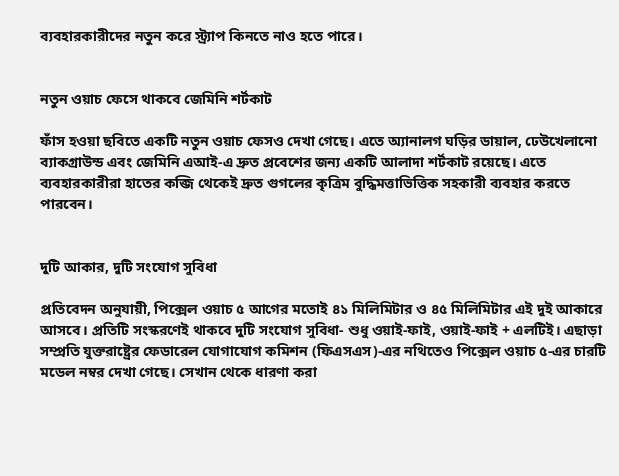ব্যবহারকারীদের নতুন করে স্ট্র্যাপ কিনতে নাও হতে পারে।


নতুন ওয়াচ ফেসে থাকবে জেমিনি শর্টকাট

ফাঁস হওয়া ছবিতে একটি নতুন ওয়াচ ফেসও দেখা গেছে। এতে অ্যানালগ ঘড়ির ডায়াল, ঢেউখেলানো ব্যাকগ্রাউন্ড এবং জেমিনি এআই-এ দ্রুত প্রবেশের জন্য একটি আলাদা শর্টকাট রয়েছে। এতে ব্যবহারকারীরা হাতের কব্জি থেকেই দ্রুত গুগলের কৃত্রিম বুদ্ধিমত্তাভিত্তিক সহকারী ব্যবহার করতে পারবেন।


দুটি আকার, দুটি সংযোগ সুবিধা

প্রতিবেদন অনুযায়ী, পিক্সেল ওয়াচ ৫ আগের মতোই ৪১ মিলিমিটার ও ৪৫ মিলিমিটার এই দুই আকারে আসবে। প্রতিটি সংস্করণেই থাকবে দুটি সংযোগ সুবিধা- শুধু ওয়াই-ফাই, ওয়াই-ফাই + এলটিই। এছাড়া সম্প্রতি যুক্তরাষ্ট্রের ফেডারেল যোগাযোগ কমিশন (ফিএসএস)-এর নথিতেও পিক্সেল ওয়াচ ৫-এর চারটি মডেল নম্বর দেখা গেছে। সেখান থেকে ধারণা করা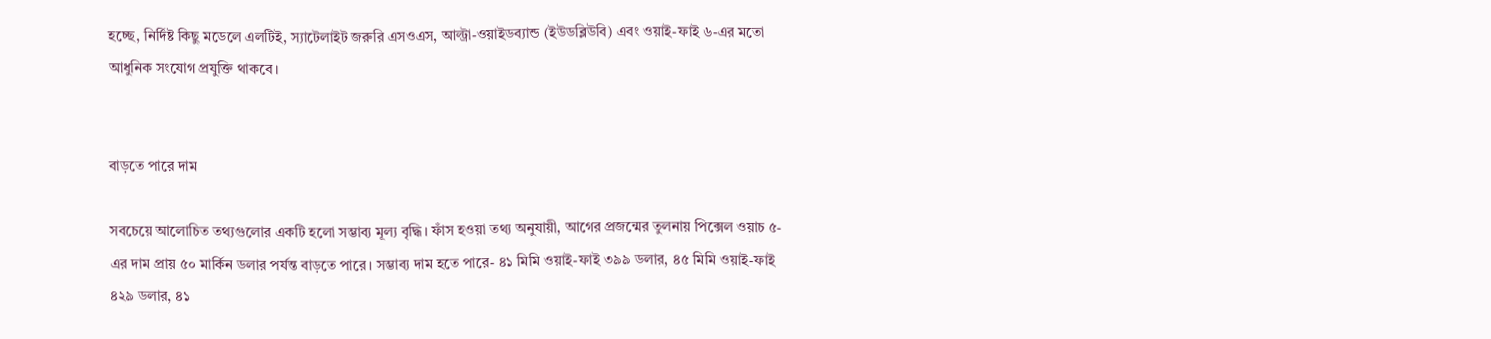হচ্ছে, নির্দিষ্ট কিছু মডেলে এলটিই, স্যাটেলাইট জরুরি এসওএস, আল্ট্রা-ওয়াইডব্যান্ড (ইউডব্লিউবি) এবং ওয়াই-ফাই ৬-এর মতো আধুনিক সংযোগ প্রযুক্তি থাকবে।


বাড়তে পারে দাম

সবচেয়ে আলোচিত তথ্যগুলোর একটি হলো সম্ভাব্য মূল্য বৃদ্ধি। ফাঁস হওয়া তথ্য অনুযায়ী, আগের প্রজন্মের তুলনায় পিক্সেল ওয়াচ ৫-এর দাম প্রায় ৫০ মার্কিন ডলার পর্যন্ত বাড়তে পারে। সম্ভাব্য দাম হতে পারে- ৪১ মিমি ওয়াই-ফাই ৩৯৯ ডলার, ৪৫ মিমি ওয়াই-ফাই ৪২৯ ডলার, ৪১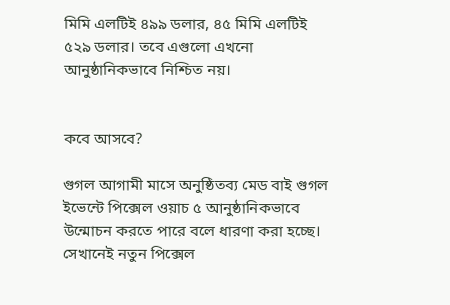মিমি এলটিই ৪৯৯ ডলার, ৪৫ মিমি এলটিই ৫২৯ ডলার। তবে এগুলো এখনো আনুষ্ঠানিকভাবে নিশ্চিত নয়।


কবে আসবে?

গুগল আগামী মাসে অনুষ্ঠিতব্য মেড বাই গুগল ইভেন্টে পিক্সেল ওয়াচ ৫ আনুষ্ঠানিকভাবে উন্মোচন করতে পারে বলে ধারণা করা হচ্ছে। সেখানেই নতুন পিক্সেল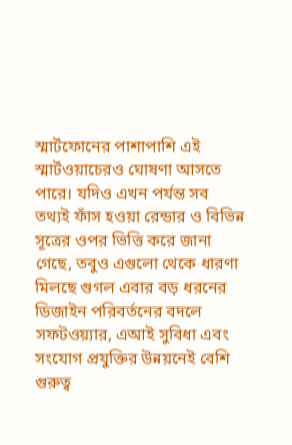স্মার্টফোনের পাশাপাশি এই স্মার্টওয়াচেরও ঘোষণা আসতে পারে। যদিও এখন পর্যন্ত সব তথ্যই ফাঁস হওয়া রেন্ডার ও বিভিন্ন সূত্রের ওপর ভিত্তি করে জানা গেছে, তবুও এগুলো থেকে ধারণা মিলছে গুগল এবার বড় ধরনের ডিজাইন পরিবর্তনের বদলে সফটওয়্যার, এআই সুবিধা এবং সংযোগ প্রযুক্তির উন্নয়নেই বেশি গুরুত্ব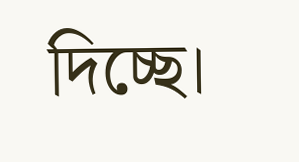দিচ্ছে।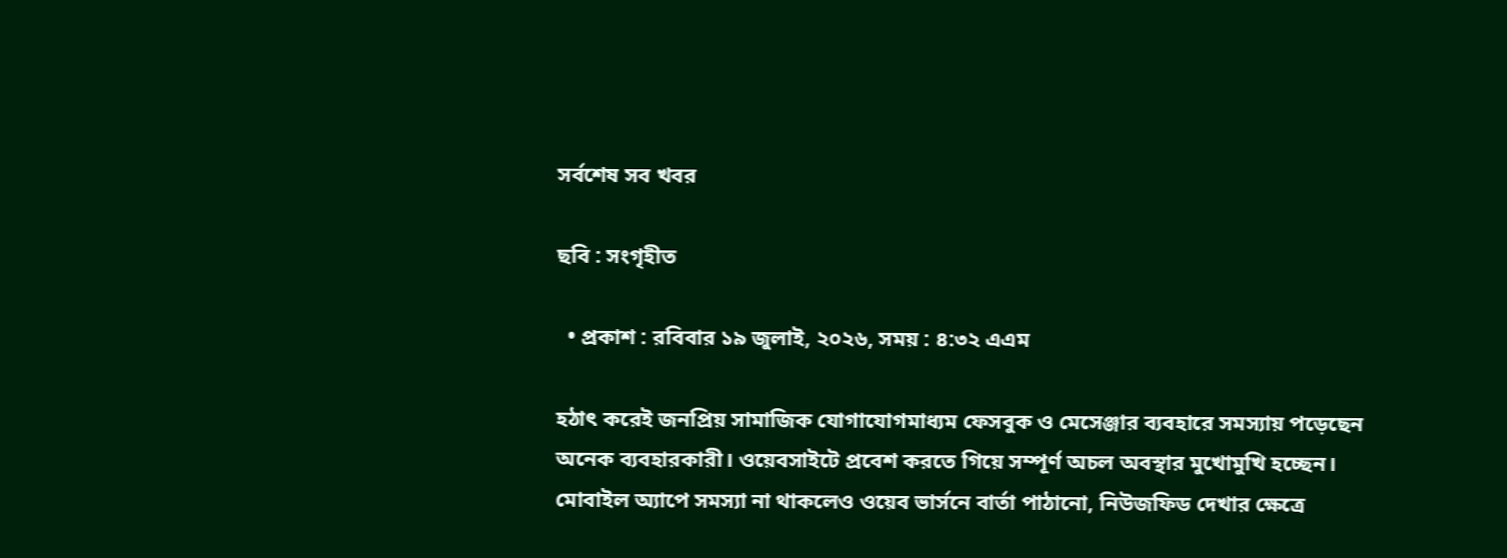সর্বশেষ সব খবর

ছবি : সংগৃহীত

  • প্রকাশ : রবিবার ১৯ জুলাই, ২০২৬, সময় : ৪:৩২ এএম

হঠাৎ করেই জনপ্রিয় সামাজিক যোগাযোগমাধ্যম ফেসবুক ও মেসেঞ্জার ব্যবহারে সমস্যায় পড়েছেন অনেক ব্যবহারকারী। ওয়েবসাইটে প্রবেশ করতে গিয়ে সম্পূর্ণ অচল অবস্থার মুখোমুখি হচ্ছেন। মোবাইল অ্যাপে সমস্যা না থাকলেও ওয়েব ভার্সনে বার্তা পাঠানো, নিউজফিড দেখার ক্ষেত্রে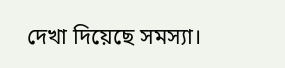দেখা দিয়েছে সমস্যা।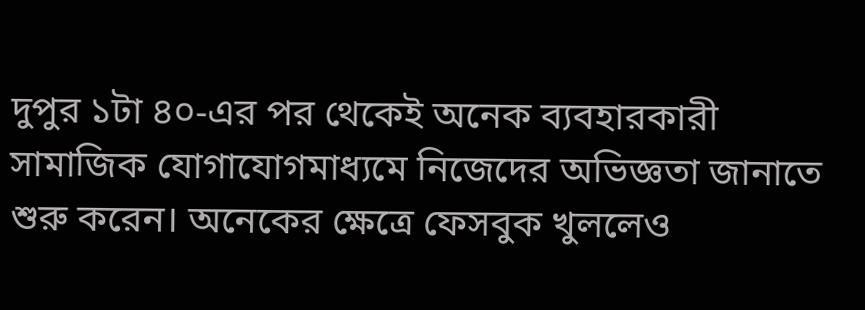দুপুর ১টা ৪০-এর পর থেকেই অনেক ব্যবহারকারী সামাজিক যোগাযোগমাধ্যমে নিজেদের অভিজ্ঞতা জানাতে শুরু করেন। অনেকের ক্ষেত্রে ফেসবুক খুললেও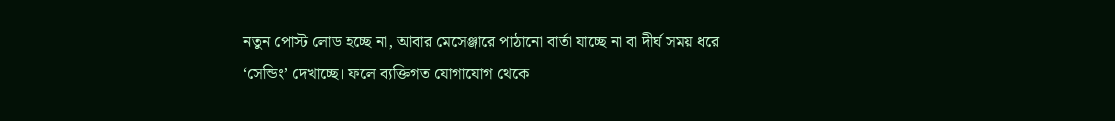নতুন পোস্ট লোড হচ্ছে না, আবার মেসেঞ্জারে পাঠানো বার্তা যাচ্ছে না বা দীর্ঘ সময় ধরে ‘সেন্ডিং’ দেখাচ্ছে। ফলে ব্যক্তিগত যোগাযোগ থেকে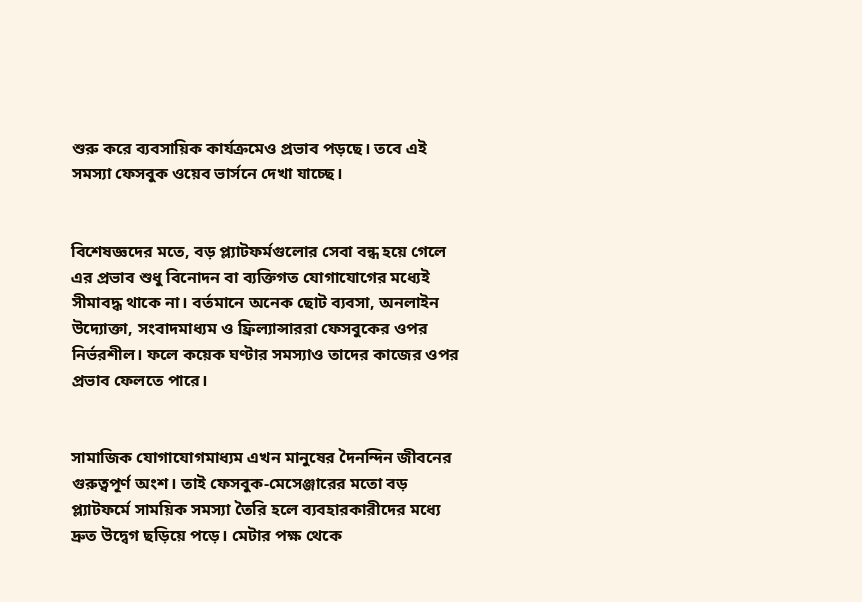শুরু করে ব্যবসায়িক কার্যক্রমেও প্রভাব পড়ছে। তবে এই সমস্যা ফেসবুক ওয়েব ভার্সনে দেখা যাচ্ছে।


বিশেষজ্ঞদের মতে, বড় প্ল্যাটফর্মগুলোর সেবা বন্ধ হয়ে গেলে এর প্রভাব শুধু বিনোদন বা ব্যক্তিগত যোগাযোগের মধ্যেই সীমাবদ্ধ থাকে না। বর্তমানে অনেক ছোট ব্যবসা, অনলাইন উদ্যোক্তা, সংবাদমাধ্যম ও ফ্রিল্যান্সাররা ফেসবুকের ওপর নির্ভরশীল। ফলে কয়েক ঘণ্টার সমস্যাও তাদের কাজের ওপর প্রভাব ফেলতে পারে।


সামাজিক যোগাযোগমাধ্যম এখন মানুষের দৈনন্দিন জীবনের গুরুত্বপূর্ণ অংশ। তাই ফেসবুক-মেসেঞ্জারের মতো বড় প্ল্যাটফর্মে সাময়িক সমস্যা তৈরি হলে ব্যবহারকারীদের মধ্যে দ্রুত উদ্বেগ ছড়িয়ে পড়ে। মেটার পক্ষ থেকে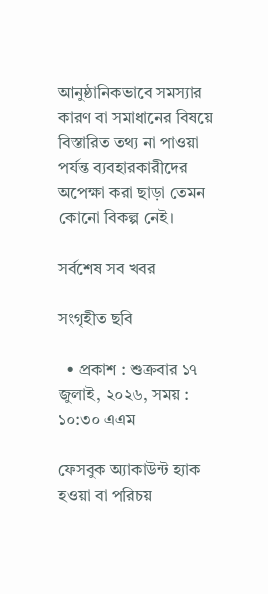আনুষ্ঠানিকভাবে সমস্যার কারণ বা সমাধানের বিষয়ে বিস্তারিত তথ্য না পাওয়া পর্যন্ত ব্যবহারকারীদের অপেক্ষা করা ছাড়া তেমন কোনো বিকল্প নেই।

সর্বশেষ সব খবর

সংগৃহীত ছবি

  • প্রকাশ : শুক্রবার ১৭ জুলাই, ২০২৬, সময় : ১০:৩০ এএম

ফেসবুক অ্যাকাউন্ট হ্যাক হওয়া বা পরিচয়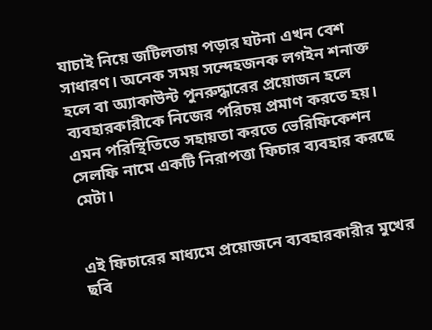যাচাই নিয়ে জটিলতায় পড়ার ঘটনা এখন বেশ সাধারণ। অনেক সময় সন্দেহজনক লগইন শনাক্ত হলে বা অ্যাকাউন্ট পুনরুদ্ধারের প্রয়োজন হলে ব্যবহারকারীকে নিজের পরিচয় প্রমাণ করতে হয়। এমন পরিস্থিতিতে সহায়তা করতে ভেরিফিকেশন সেলফি নামে একটি নিরাপত্তা ফিচার ব্যবহার করছে মেটা।


এই ফিচারের মাধ্যমে প্রয়োজনে ব্যবহারকারীর মুখের ছবি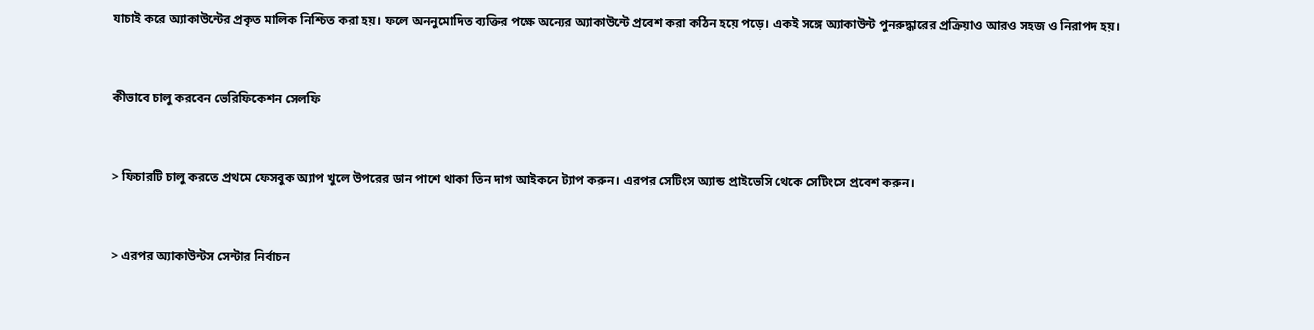যাচাই করে অ্যাকাউন্টের প্রকৃত মালিক নিশ্চিত করা হয়। ফলে অননুমোদিত ব্যক্তির পক্ষে অন্যের অ্যাকাউন্টে প্রবেশ করা কঠিন হয়ে পড়ে। একই সঙ্গে অ্যাকাউন্ট পুনরুদ্ধারের প্রক্রিয়াও আরও সহজ ও নিরাপদ হয়।


কীভাবে চালু করবেন ভেরিফিকেশন সেলফি


> ফিচারটি চালু করতে প্রথমে ফেসবুক অ্যাপ খুলে উপরের ডান পাশে থাকা তিন দাগ আইকনে ট্যাপ করুন। এরপর সেটিংস অ্যান্ড প্রাইভেসি থেকে সেটিংসে প্রবেশ করুন।


> এরপর অ্যাকাউন্টস সেন্টার নির্বাচন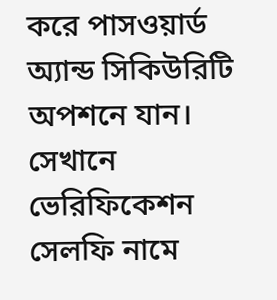করে পাসওয়ার্ড অ্যান্ড সিকিউরিটি অপশনে যান। সেখানে ভেরিফিকেশন সেলফি নামে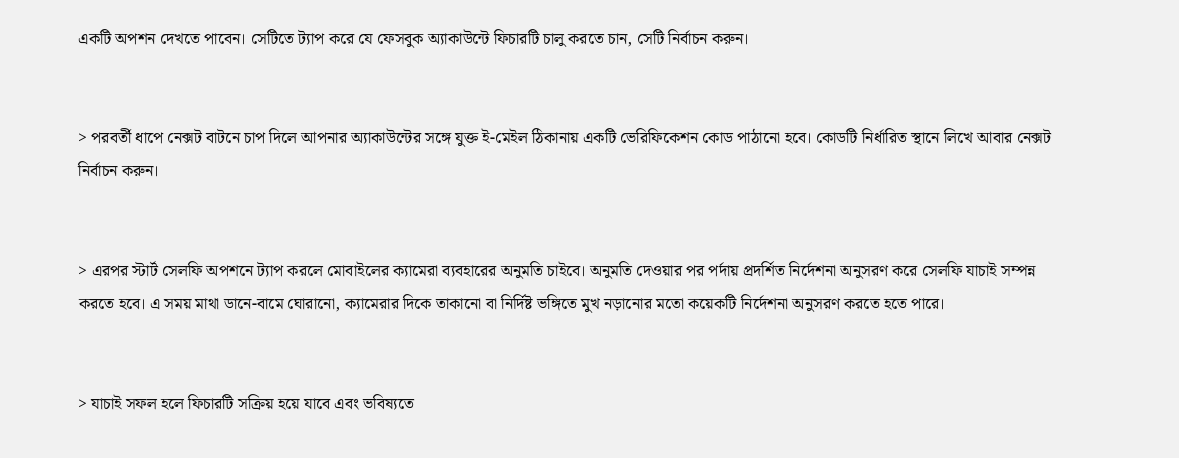একটি অপশন দেখতে পাবেন। সেটিতে ট্যাপ করে যে ফেসবুক অ্যাকাউন্টে ফিচারটি চালু করতে চান, সেটি নির্বাচন করুন।


> পরবর্তী ধাপে নেক্সট বাটনে চাপ দিলে আপনার অ্যাকাউন্টের সঙ্গে যুক্ত ই-মেইল ঠিকানায় একটি ভেরিফিকেশন কোড পাঠানো হবে। কোডটি নির্ধারিত স্থানে লিখে আবার নেক্সট নির্বাচন করুন।


> এরপর স্টার্ট সেলফি অপশনে ট্যাপ করলে মোবাইলের ক্যামেরা ব্যবহারের অনুমতি চাইবে। অনুমতি দেওয়ার পর পর্দায় প্রদর্শিত নির্দেশনা অনুসরণ করে সেলফি যাচাই সম্পন্ন করতে হবে। এ সময় মাথা ডানে-বামে ঘোরানো, ক্যামেরার দিকে তাকানো বা নির্দিষ্ট ভঙ্গিতে মুখ নড়ানোর মতো কয়েকটি নির্দেশনা অনুসরণ করতে হতে পারে।


> যাচাই সফল হলে ফিচারটি সক্রিয় হয়ে যাবে এবং ভবিষ্যতে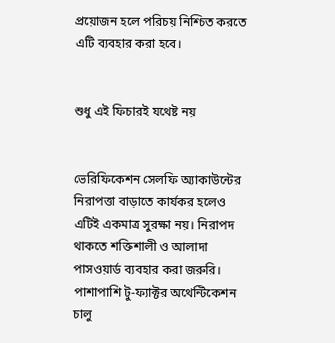প্রয়োজন হলে পরিচয় নিশ্চিত করতে এটি ব্যবহার করা হবে।


শুধু এই ফিচারই যথেষ্ট নয়


ভেরিফিকেশন সেলফি অ্যাকাউন্টের নিরাপত্তা বাড়াতে কার্যকর হলেও এটিই একমাত্র সুরক্ষা নয়। নিরাপদ থাকতে শক্তিশালী ও আলাদা পাসওয়ার্ড ব্যবহার করা জরুরি। পাশাপাশি টু-ফ্যাক্টর অথেন্টিকেশন চালু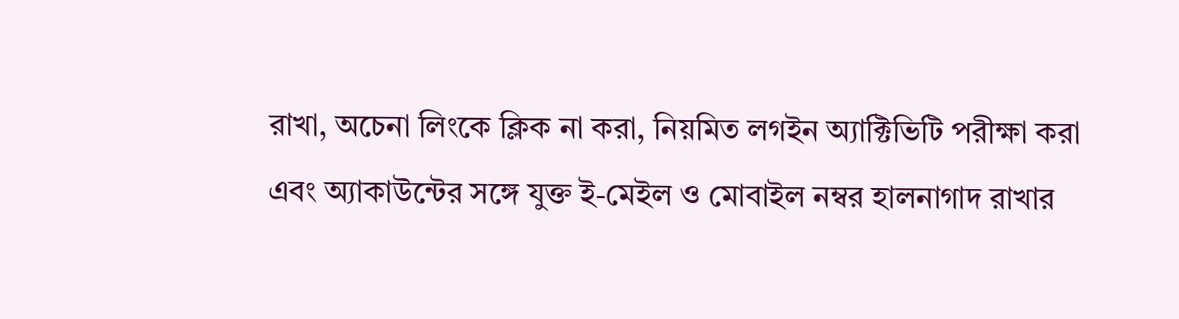রাখা, অচেনা লিংকে ক্লিক না করা, নিয়মিত লগইন অ্যাক্টিভিটি পরীক্ষা করা এবং অ্যাকাউন্টের সঙ্গে যুক্ত ই-মেইল ও মোবাইল নম্বর হালনাগাদ রাখার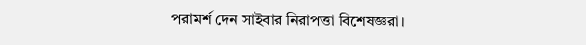পরামর্শ দেন সাইবার নিরাপত্তা বিশেষজ্ঞরা।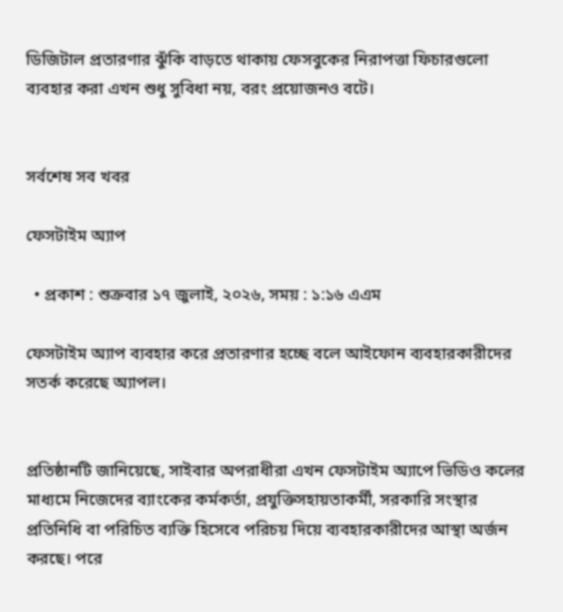ডিজিটাল প্রতারণার ঝুঁকি বাড়তে থাকায় ফেসবুকের নিরাপত্তা ফিচারগুলো ব্যবহার করা এখন শুধু সুবিধা নয়, বরং প্রয়োজনও বটে।


সর্বশেষ সব খবর

ফেসটাইম অ্যাপ

  • প্রকাশ : শুক্রবার ১৭ জুলাই, ২০২৬, সময় : ১:১৬ এএম

ফেসটাইম অ্যাপ ব্যবহার করে প্রতারণার হচ্ছে বলে আইফোন ব্যবহারকারীদের সতর্ক করেছে অ্যাপল।


প্রতিষ্ঠানটি জানিয়েছে, সাইবার অপরাধীরা এখন ফেসটাইম অ্যাপে ভিডিও কলের মাধ্যমে নিজেদের ব্যাংকের কর্মকর্তা, প্রযুক্তিসহায়তাকর্মী, সরকারি সংস্থার প্রতিনিধি বা পরিচিত ব্যক্তি হিসেবে পরিচয় দিয়ে ব্যবহারকারীদের আস্থা অর্জন করছে। পরে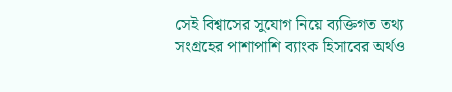সেই বিশ্বাসের সুযোগ নিয়ে ব্যক্তিগত তথ্য সংগ্রহের পাশাপাশি ব্যাংক হিসাবের অর্থও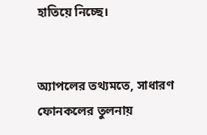হাতিয়ে নিচ্ছে।


অ্যাপলের তথ্যমতে, সাধারণ ফোনকলের তুলনায়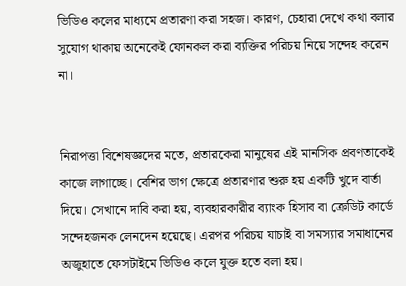ভিডিও কলের মাধ্যমে প্রতারণা করা সহজ। কারণ, চেহারা দেখে কথা বলার সুযোগ থাকায় অনেকেই ফোনকল করা ব্যক্তির পরিচয় নিয়ে সন্দেহ করেন না।


নিরাপত্তা বিশেষজ্ঞদের মতে, প্রতারকেরা মানুষের এই মানসিক প্রবণতাকেই কাজে লাগাচ্ছে। বেশির ভাগ ক্ষেত্রে প্রতারণার শুরু হয় একটি খুদে বার্তা দিয়ে। সেখানে দাবি করা হয়, ব্যবহারকারীর ব্যাংক হিসাব বা ক্রেডিট কার্ডে সন্দেহজনক লেনদেন হয়েছে। এরপর পরিচয় যাচাই বা সমস্যার সমাধানের অজুহাতে ফেসটাইমে ভিডিও কলে যুক্ত হতে বলা হয়।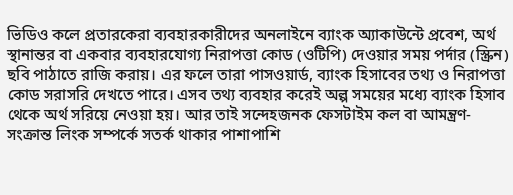ভিডিও কলে প্রতারকেরা ব্যবহারকারীদের অনলাইনে ব্যাংক অ্যাকাউন্টে প্রবেশ, অর্থ স্থানান্তর বা একবার ব্যবহারযোগ্য নিরাপত্তা কোড (ওটিপি) দেওয়ার সময় পর্দার (স্ক্রিন) ছবি পাঠাতে রাজি করায়। এর ফলে তারা পাসওয়ার্ড, ব্যাংক হিসাবের তথ্য ও নিরাপত্তা কোড সরাসরি দেখতে পারে। এসব তথ্য ব্যবহার করেই অল্প সময়ের মধ্যে ব্যাংক হিসাব থেকে অর্থ সরিয়ে নেওয়া হয়। আর তাই সন্দেহজনক ফেসটাইম কল বা আমন্ত্রণ-সংক্রান্ত লিংক সম্পর্কে সতর্ক থাকার পাশাপাশি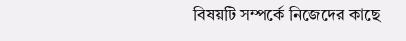বিষয়টি সম্পর্কে নিজেদের কাছে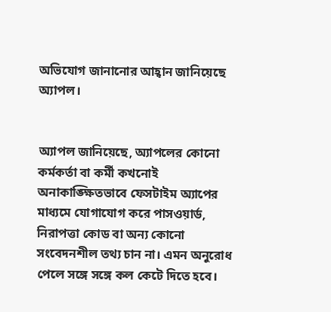অভিযোগ জানানোর আহ্বান জানিয়েছে অ্যাপল।


অ্যাপল জানিয়েছে, অ্যাপলের কোনো কর্মকর্তা বা কর্মী কখনোই অনাকাঙ্ক্ষিতভাবে ফেসটাইম অ্যাপের মাধ্যমে যোগাযোগ করে পাসওয়ার্ড, নিরাপত্তা কোড বা অন্য কোনো সংবেদনশীল তথ্য চান না। এমন অনুরোধ পেলে সঙ্গে সঙ্গে কল কেটে দিতে হবে।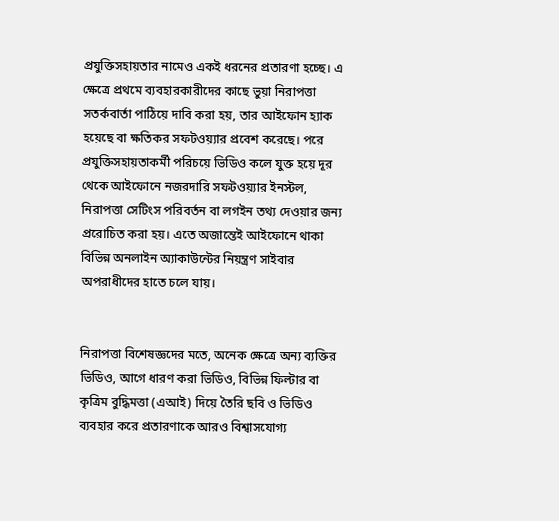প্রযুক্তিসহায়তার নামেও একই ধরনের প্রতারণা হচ্ছে। এ ক্ষেত্রে প্রথমে ব্যবহারকারীদের কাছে ভুয়া নিরাপত্তা সতর্কবার্তা পাঠিয়ে দাবি করা হয়, তার আইফোন হ্যাক হয়েছে বা ক্ষতিকর সফটওয়্যার প্রবেশ করেছে। পরে প্রযুক্তিসহায়তাকর্মী পরিচয়ে ভিডিও কলে যুক্ত হয়ে দূর থেকে আইফোনে নজরদারি সফটওয়্যার ইনস্টল, নিরাপত্তা সেটিংস পরিবর্তন বা লগইন তথ্য দেওয়ার জন্য প্ররোচিত করা হয়। এতে অজান্তেই আইফোনে থাকা বিভিন্ন অনলাইন অ্যাকাউন্টের নিয়ন্ত্রণ সাইবার অপরাধীদের হাতে চলে যায়।


নিরাপত্তা বিশেষজ্ঞদের মতে, অনেক ক্ষেত্রে অন্য ব্যক্তির ভিডিও, আগে ধারণ করা ভিডিও, বিভিন্ন ফিল্টার বা কৃত্রিম বুদ্ধিমত্তা (এআই) দিয়ে তৈরি ছবি ও ভিডিও ব্যবহার করে প্রতারণাকে আরও বিশ্বাসযোগ্য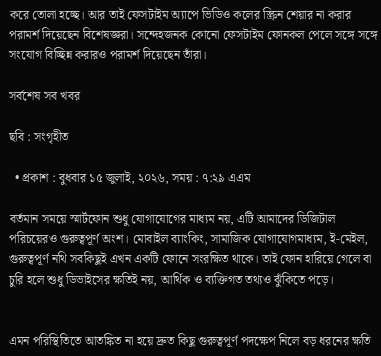করে তোলা হচ্ছে। আর তাই ফেসটাইম অ্যাপে ভিডিও কলের স্ক্রিন শেয়ার না করার পরামর্শ দিয়েছেন বিশেষজ্ঞরা। সন্দেহজনক কোনো ফেসটাইম ফোনকল পেলে সঙ্গে সঙ্গে সংযোগ বিচ্ছিন্ন করারও পরামর্শ দিয়েছেন তাঁরা।

সর্বশেষ সব খবর

ছবি : সংগৃহীত

  • প্রকাশ : বুধবার ১৫ জুলাই, ২০২৬, সময় : ৭:২৯ এএম

বর্তমান সময়ে স্মার্টফোন শুধু যোগাযোগের মাধ্যম নয়, এটি আমাদের ডিজিটাল পরিচয়েরও গুরুত্বপূর্ণ অংশ। মোবাইল ব্যাংকিং, সামাজিক যোগাযোগমাধ্যম, ই-মেইল, গুরুত্বপূর্ণ নথি সবকিছুই এখন একটি ফোনে সংরক্ষিত থাকে। তাই ফোন হারিয়ে গেলে বা চুরি হলে শুধু ডিভাইসের ক্ষতিই নয়, আর্থিক ও ব্যক্তিগত তথ্যও ঝুঁকিতে পড়ে।


এমন পরিস্থিতিতে আতঙ্কিত না হয়ে দ্রুত কিছু গুরুত্বপূর্ণ পদক্ষেপ নিলে বড় ধরনের ক্ষতি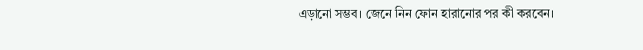এড়ানো সম্ভব। জেনে নিন ফোন হারানোর পর কী করবেন।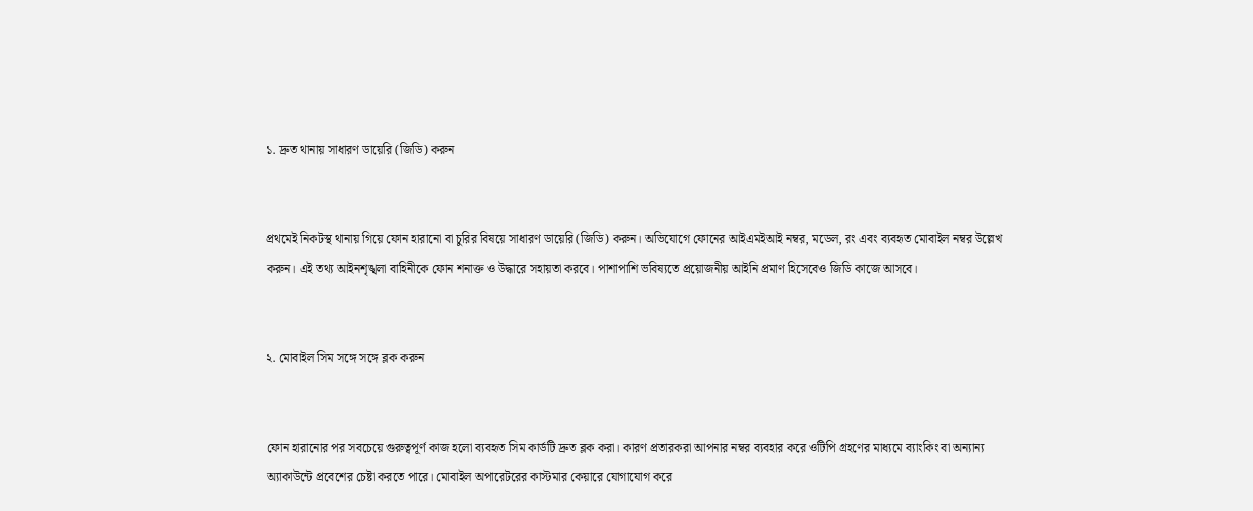১. দ্রুত থানায় সাধারণ ডায়েরি (জিডি) করুন


প্রথমেই নিকটস্থ থানায় গিয়ে ফোন হারানো বা চুরির বিষয়ে সাধারণ ডায়েরি (জিডি) করুন। অভিযোগে ফোনের আইএমইআই নম্বর, মডেল, রং এবং ব্যবহৃত মোবাইল নম্বর উল্লেখ করুন। এই তথ্য আইনশৃঙ্খলা বাহিনীকে ফোন শনাক্ত ও উদ্ধারে সহায়তা করবে। পাশাপাশি ভবিষ্যতে প্রয়োজনীয় আইনি প্রমাণ হিসেবেও জিডি কাজে আসবে।


২. মোবাইল সিম সঙ্গে সঙ্গে ব্লক করুন


ফোন হারানোর পর সবচেয়ে গুরুত্বপূর্ণ কাজ হলো ব্যবহৃত সিম কার্ডটি দ্রুত ব্লক করা। কারণ প্রতারকরা আপনার নম্বর ব্যবহার করে ওটিপি গ্রহণের মাধ্যমে ব্যাংকিং বা অন্যান্য অ্যাকাউন্টে প্রবেশের চেষ্টা করতে পারে। মোবাইল অপারেটরের কাস্টমার কেয়ারে যোগাযোগ করে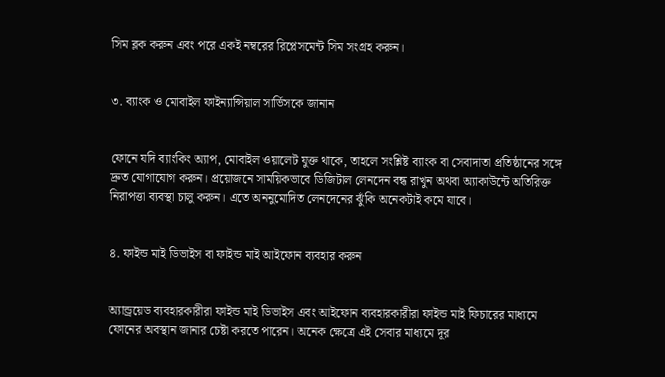সিম ব্লক করুন এবং পরে একই নম্বরের রিপ্লেসমেন্ট সিম সংগ্রহ করুন।


৩. ব্যাংক ও মোবাইল ফাইন্যান্সিয়াল সার্ভিসকে জানান


ফোনে যদি ব্যাংকিং অ্যাপ, মোবাইল ওয়ালেট যুক্ত থাকে, তাহলে সংশ্লিষ্ট ব্যাংক বা সেবাদাতা প্রতিষ্ঠানের সঙ্গে দ্রুত যোগাযোগ করুন। প্রয়োজনে সাময়িকভাবে ডিজিটাল লেনদেন বন্ধ রাখুন অথবা অ্যাকাউন্টে অতিরিক্ত নিরাপত্তা ব্যবস্থা চালু করুন। এতে অননুমোদিত লেনদেনের ঝুঁকি অনেকটাই কমে যাবে।


৪. ফাইন্ড মাই ডিভাইস বা ফাইন্ড মাই আইফোন ব্যবহার করুন


অ্যান্ড্রয়েড ব্যবহারকারীরা ফাইন্ড মাই ডিভাইস এবং আইফোন ব্যবহারকারীরা ফাইন্ড মাই ফিচারের মাধ্যমে ফোনের অবস্থান জানার চেষ্টা করতে পারেন। অনেক ক্ষেত্রে এই সেবার মাধ্যমে দূর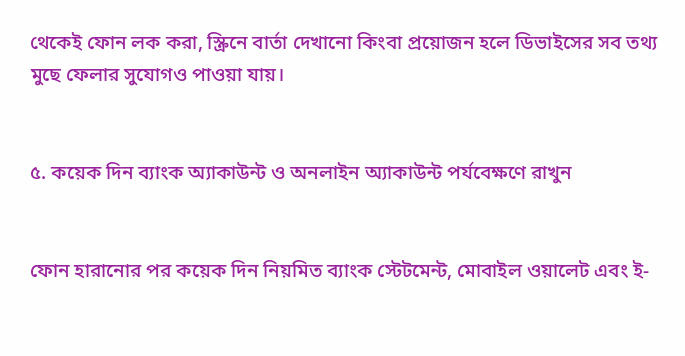থেকেই ফোন লক করা, স্ক্রিনে বার্তা দেখানো কিংবা প্রয়োজন হলে ডিভাইসের সব তথ্য মুছে ফেলার সুযোগও পাওয়া যায়।


৫. কয়েক দিন ব্যাংক অ্যাকাউন্ট ও অনলাইন অ্যাকাউন্ট পর্যবেক্ষণে রাখুন


ফোন হারানোর পর কয়েক দিন নিয়মিত ব্যাংক স্টেটমেন্ট, মোবাইল ওয়ালেট এবং ই-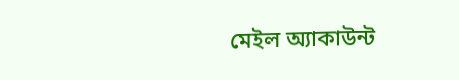মেইল অ্যাকাউন্ট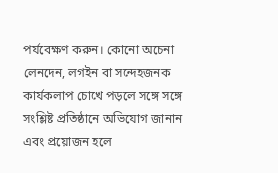পর্যবেক্ষণ করুন। কোনো অচেনা লেনদেন, লগইন বা সন্দেহজনক কার্যকলাপ চোখে পড়লে সঙ্গে সঙ্গে সংশ্লিষ্ট প্রতিষ্ঠানে অভিযোগ জানান এবং প্রয়োজন হলে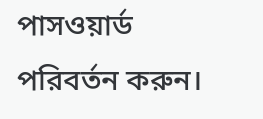পাসওয়ার্ড পরিবর্তন করুন।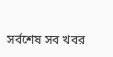সর্বশেষ সব খবর